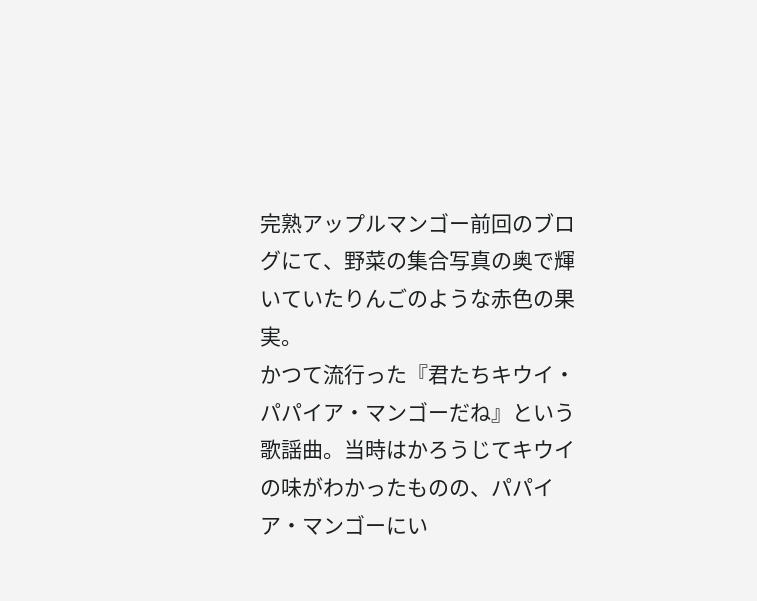完熟アップルマンゴー前回のブログにて、野菜の集合写真の奥で輝いていたりんごのような赤色の果実。
かつて流行った『君たちキウイ・パパイア・マンゴーだね』という歌謡曲。当時はかろうじてキウイの味がわかったものの、パパイア・マンゴーにい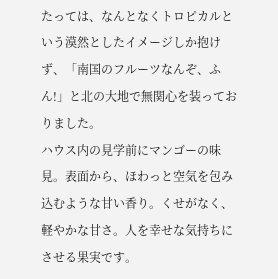たっては、なんとなくトロピカルという漠然としたイメージしか抱けず、「南国のフルーツなんぞ、ふん!」と北の大地で無関心を装っておりました。
ハウス内の見学前にマンゴーの味見。表面から、ほわっと空気を包み込むような甘い香り。くせがなく、軽やかな甘さ。人を幸せな気持ちにさせる果実です。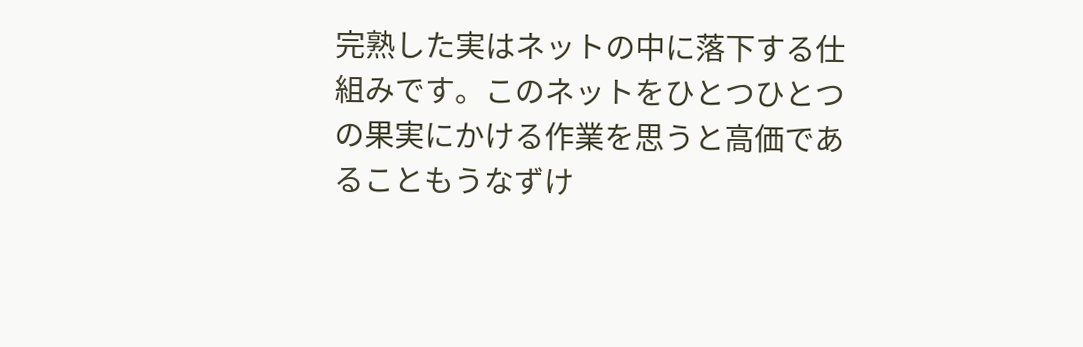完熟した実はネットの中に落下する仕組みです。このネットをひとつひとつの果実にかける作業を思うと高価であることもうなずけ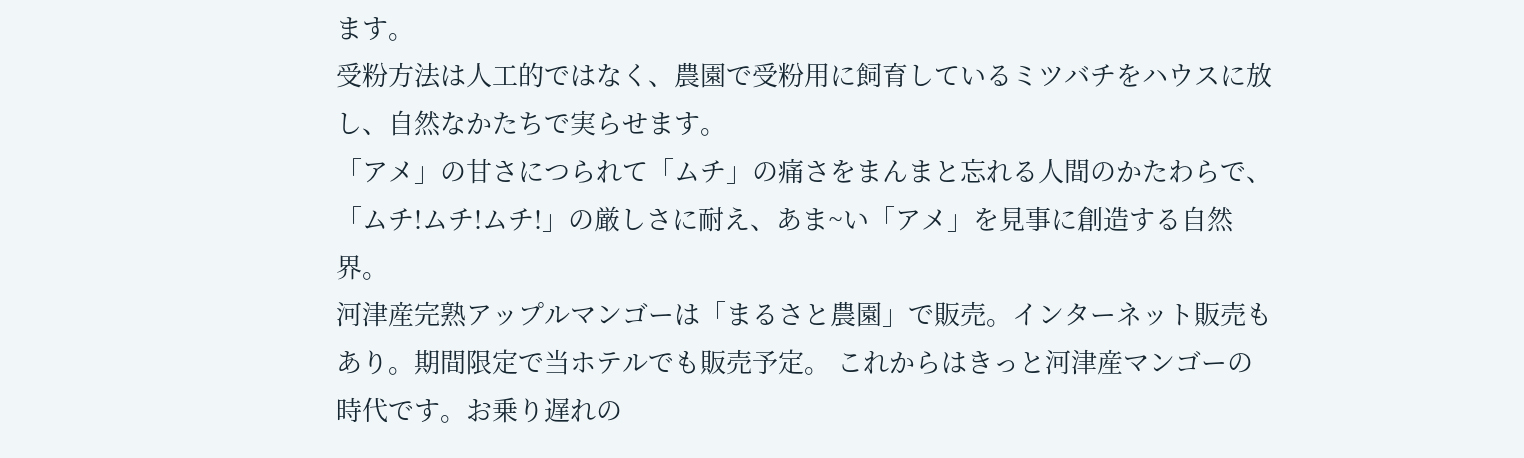ます。
受粉方法は人工的ではなく、農園で受粉用に飼育しているミツバチをハウスに放し、自然なかたちで実らせます。
「アメ」の甘さにつられて「ムチ」の痛さをまんまと忘れる人間のかたわらで、「ムチ!ムチ!ムチ!」の厳しさに耐え、あま~い「アメ」を見事に創造する自然界。
河津産完熟アップルマンゴーは「まるさと農園」で販売。インターネット販売もあり。期間限定で当ホテルでも販売予定。 これからはきっと河津産マンゴーの時代です。お乗り遅れの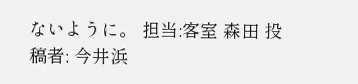ないように。 担当:客室 森田 投稿者: 今井浜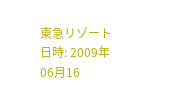東急リゾート 日時: 2009年06月16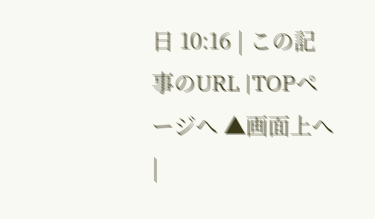日 10:16 | この記事のURL |TOPページへ ▲画面上へ |